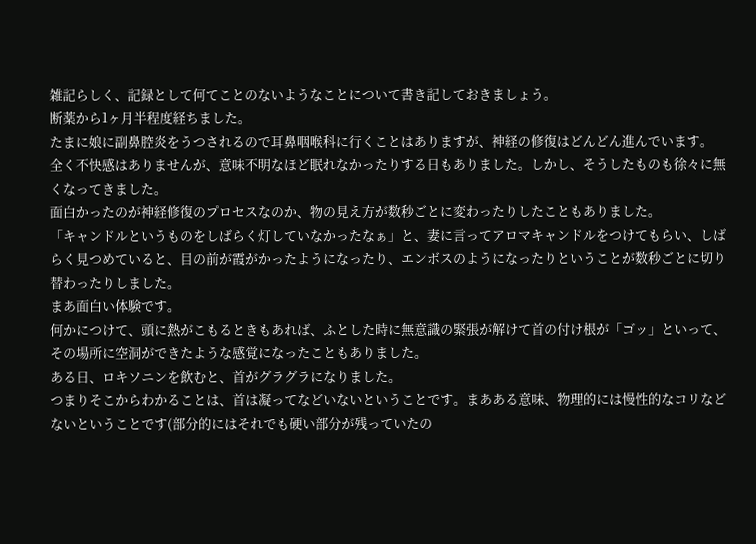雑記らしく、記録として何てことのないようなことについて書き記しておきましょう。
断薬から1ヶ月半程度経ちました。
たまに娘に副鼻腔炎をうつされるので耳鼻咽喉科に行くことはありますが、神経の修復はどんどん進んでいます。
全く不快感はありませんが、意味不明なほど眠れなかったりする日もありました。しかし、そうしたものも徐々に無くなってきました。
面白かったのが神経修復のプロセスなのか、物の見え方が数秒ごとに変わったりしたこともありました。
「キャンドルというものをしばらく灯していなかったなぁ」と、妻に言ってアロマキャンドルをつけてもらい、しばらく見つめていると、目の前が霞がかったようになったり、エンボスのようになったりということが数秒ごとに切り替わったりしました。
まあ面白い体験です。
何かにつけて、頭に熱がこもるときもあれば、ふとした時に無意識の緊張が解けて首の付け根が「ゴッ」といって、その場所に空洞ができたような感覚になったこともありました。
ある日、ロキソニンを飲むと、首がグラグラになりました。
つまりそこからわかることは、首は凝ってなどいないということです。まあある意味、物理的には慢性的なコリなどないということです(部分的にはそれでも硬い部分が残っていたの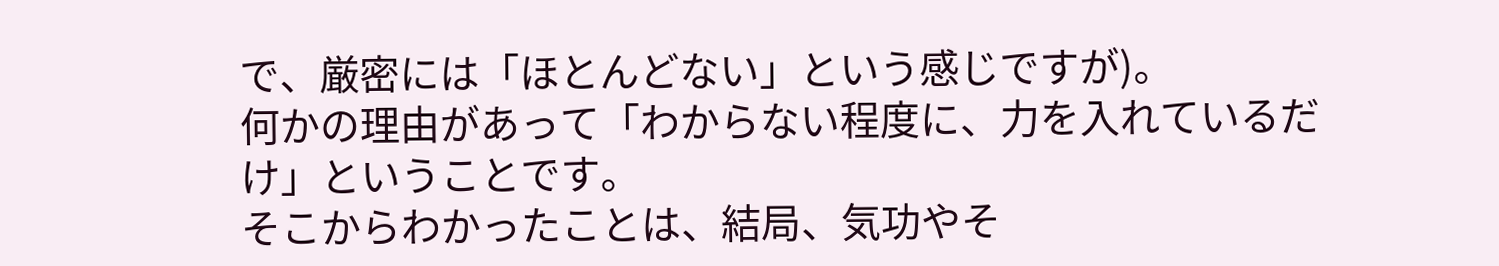で、厳密には「ほとんどない」という感じですが)。
何かの理由があって「わからない程度に、力を入れているだけ」ということです。
そこからわかったことは、結局、気功やそ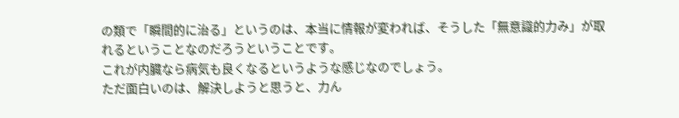の類で「瞬間的に治る」というのは、本当に情報が変われば、そうした「無意識的力み」が取れるということなのだろうということです。
これが内臓なら病気も良くなるというような感じなのでしょう。
ただ面白いのは、解決しようと思うと、力ん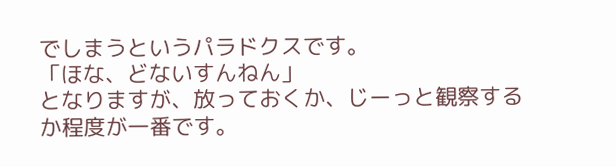でしまうというパラドクスです。
「ほな、どないすんねん」
となりますが、放っておくか、じーっと観察するか程度が一番です。